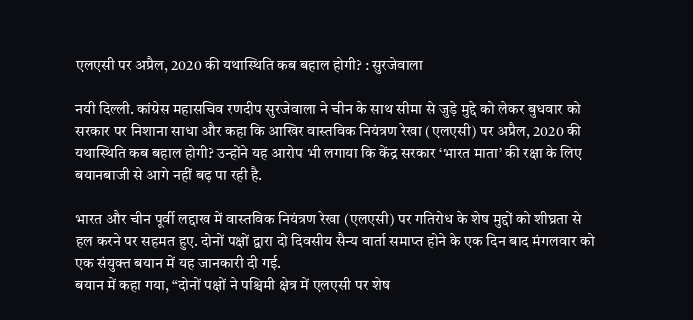एलएसी पर अप्रैल, 2020 की यथास्थिति कब बहाल होगी? : सुरजेवाला

नयी दिल्ली. कांग्रेस महासचिव रणदीप सुरजेवाला ने चीन के साथ सीमा से जुड़े मुद्दे को लेकर बुधवार को सरकार पर निशाना साधा और कहा कि आखिर वास्तविक नियंत्रण रेखा (एलएसी) पर अप्रैल, 2020 की यथास्थिति कब बहाल होगी? उन्होंने यह आरोप भी लगाया कि केंद्र सरकार ‘भारत माता’ की रक्षा के लिए बयानबाजी से आगे नहीं बढ़ पा रही है.

भारत और चीन पूर्वी लद्दाख में वास्तविक नियंत्रण रेखा (एलएसी) पर गतिरोध के शेष मुद्दों को शीघ्रता से हल करने पर सहमत हुए. दोनों पक्षों द्वारा दो दिवसीय सैन्य वार्ता समाप्त होने के एक दिन बाद मंगलवार को एक संयुक्त बयान में यह जानकारी दी गई.
बयान में कहा गया, “दोनों पक्षों ने पश्चिमी क्षेत्र में एलएसी पर शेष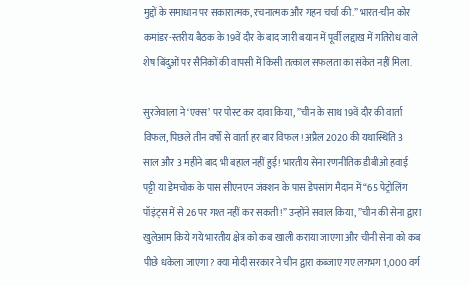मुद्दों के समाधान पर सकारात्मक, रचनात्मक और गहन चर्चा की.” भारत-चीन कोर कमांडर-स्तरीय बैठक के 19वें दौर के बाद जारी बयान में पूर्वी लद्दाख में गतिरोध वाले शेष बिंदुओं पर सैनिकों की वापसी में किसी तत्काल सफलता का संकेत नहीं मिला.

सुरजेवाला ने ‘एक्स’ पर पोस्ट कर दावा किया, ”चीन के साथ 19वें दौर की वार्ता विफल, पिछले तीन वर्षों से वार्ता हर बार विफल ! अप्रैल 2020 की यथास्थिति 3 साल और 3 महीने बाद भी बहाल नहीं हुई! भारतीय सेना रणनीतिक डीबीओ हवाई पट्टी या डेमचोक के पास सीएनएन जंक्शन के पास डेपसांग मैदान में “65 पेट्रोलिंग पॉइंट्स में से 26 पर गश्त नहीं कर सकती !” उन्होंने सवाल किया, ”चीन की सेना द्वारा खुलेआम किये गये भारतीय क्षेत्र को कब खाली कराया जाएगा और चीनी सेना को कब पीछे धकेला जाएगा? क्या मोदी सरकार ने चीन द्वारा कब्जाए गए लगभग 1,000 वर्ग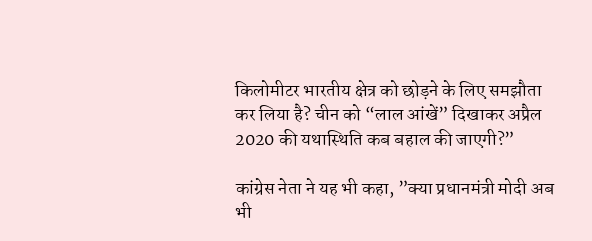किलोमीटर भारतीय क्षेत्र को छोड़ने के लिए समझौता कर लिया है? चीन को “लाल आंखें” दिखाकर अप्रैल 2020 की यथास्थिति कब बहाल की जाएगी?”

कांग्रेस नेता ने यह भी कहा, ”क्या प्रधानमंत्री मोदी अब भी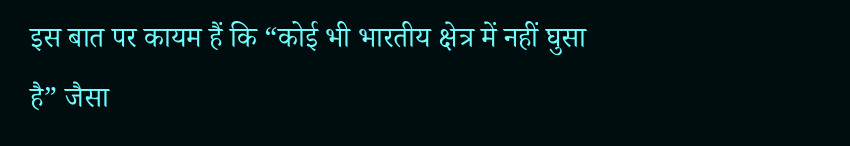इस बात पर कायम हैं कि “कोई भी भारतीय क्षेत्र में नहीं घुसा है” जैसा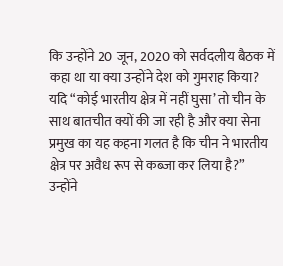कि उन्होंने 20 जून, 2020 को सर्वदलीय बैठक में कहा था या क्या उन्होंने देश को गुमराह किया? यदि “कोई भारतीय क्षेत्र में नहीं घुसा’ तो चीन के साथ बातचीत क्यों की जा रही है और क्या सेना प्रमुख का यह कहना गलत है कि चीन ने भारतीय क्षेत्र पर अवैध रूप से कब्जा कर लिया है?” उन्होंने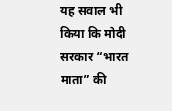यह सवाल भी किया कि मोदी सरकार “भारत माता” की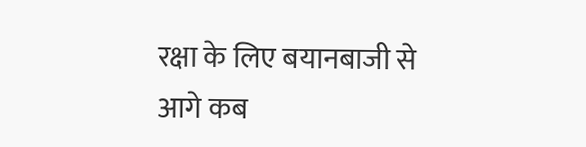रक्षा के लिए बयानबाजी से आगे कब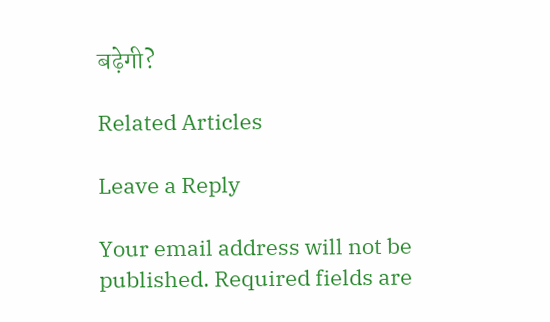बढ़ेगी?

Related Articles

Leave a Reply

Your email address will not be published. Required fields are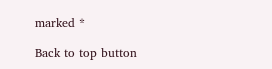marked *

Back to top button